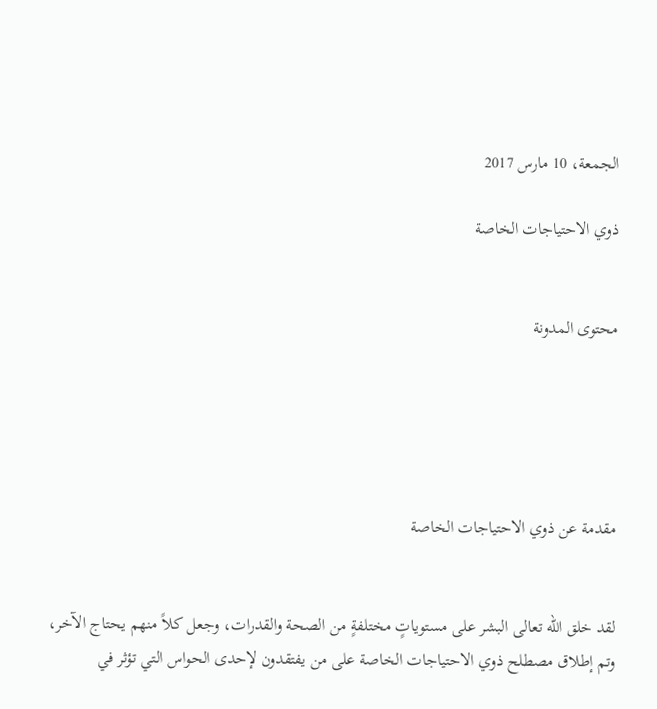الجمعة، 10 مارس 2017

ذوي الاحتياجات الخاصة


محتوى المدونة





مقدمة عن ذوي الاحتياجات الخاصة


لقد خلق الله تعالى البشر على مستوياتٍ مختلفةٍ من الصحة والقدرات، وجعل كلاً منهم يحتاج الآخر، وتم إطلاق مصطلح ذوي الاحتياجات الخاصة على من يفتقدون لإحدى الحواس التي تؤثر في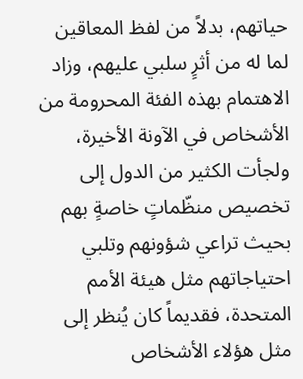حياتهم، بدلاً من لفظ المعاقين لما له من أثرٍ سلبي عليهم، وزاد الاهتمام بهذه الفئة المحرومة من الأشخاص في الآونة الأخيرة، ولجأت الكثير من الدول إلى تخصيص منظّماتٍ خاصةٍ بهم بحيث تراعي شؤونهم وتلبي احتياجاتهم مثل هيئة الأمم المتحدة، فقديماً كان يُنظر إلى مثل هؤلاء الأشخاص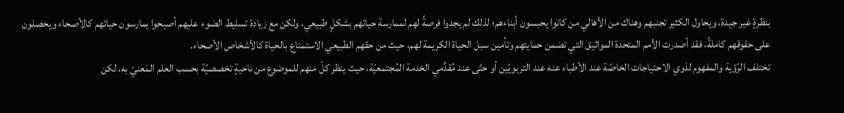بنظرةٍ غير جيدة، ويحاول الكثير تجنبهم وهناك من الأهالي من كانوا يحبسون أبناءهم؛ لذلك لم يجدوا فرصةً لهم لممارسة حياتهم بشكلٍ طبيعي، ولكن مع زيادة تسليط الضوء عليهم أصبحوا يمارسون حياتهم كالأصحاء ويحصلون على حقوقهم كاملةً، فقد أصدرت الأمم المتحدة المواثيق التي تضمن حمايتهم وتأمين سبل الحياة الكريمة لهم، حيث من حقهم الطبيعي الاستمتاع بالحياة كالأشخاص الأصحاء.
تختلف الرّؤية والمفهوم لذوي الاحتياجات الخاصّة عند الأطباء عنه عند التربويّين أو حتّى عند مُقدِّمي الخدمة المُجتمعيّة، حيث ينظر كلّ منهم للموضوع من ناحيةٍ تخصصيّة بحسب العلم المَعنيّ به، لكن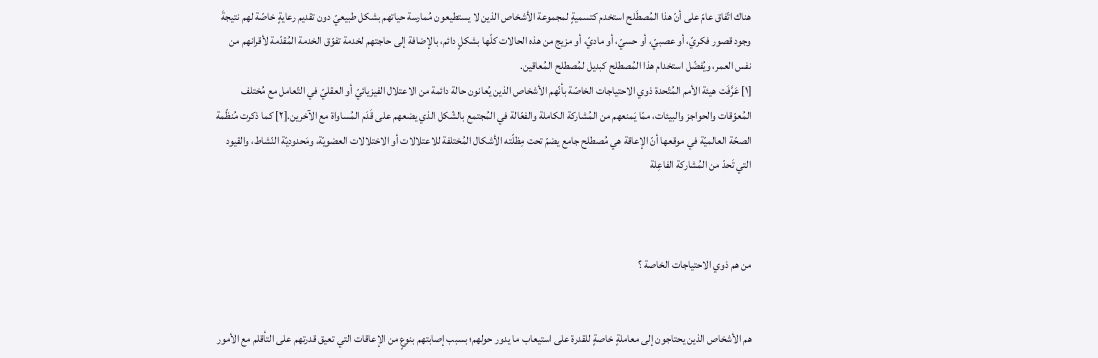هناك اتّفاق عامّ على أنّ هذا المُصطَلح استخدم كتسميةٍ لمجموعة الأشخاص الذين لا يستطيعون مُمارسة حياتهم بشكل طبيعيّ دون تقديم رعايةٍ خاصّة لهم نتيجةَ وجود قصور فكريّ، أو عصبيّ، أو حسيّ، أو ماديّ، أو مزيج من هذه الحالات كلّها بشكلٍ دائم، بالإضافة إلى حاجتهم لخدمة تفوّق الخدمة المُقدّمة لأقرانهم من نفس العمر، ويُفضّل استخدام هذا المُصطلح كبديل لمُصطلح المُعاقين.
[١] عَرَّفَت هيئة الأمم المُتّحدة ذوي الاحتياجات الخاصّة بأنّهم الأشخاص الذين يُعانون حالة دائمة من الاعتلال الفيزيائيّ أو العقليّ في التّعامل مع مُختلف المُعوّقات والحواجز والبيئات، ممّا يَمنعهم من المُشاركة الكاملة والفعّالة في المُجتمع بالشّكل الذي يضعهم على قَدَم المُساواة مع الآخرين.[٢] كما ذكرت مُنظّمة الصحّة العالميّة في موقعها أنّ الإعاقة هي مُصطلح جامع يضمّ تحت مِظلّته الأشكال المُختلفة للاعتلالات أو الاختلالات العضويّة، ومَحدوديّة النّشاط، والقيود التي تَحدّ من المُشاركة الفاعِلة



من هم ذوي الاحتياجات الخاصة ؟


هم الأشخاص الذين يحتاجون إلى معاملةٍ خاصةٍ للقدرة على استيعاب ما يدور حولهم؛ بسبب إصابتهم بنوعٍ من الإعاقات التي تعيق قدرتهم على التأقلم مع الأمور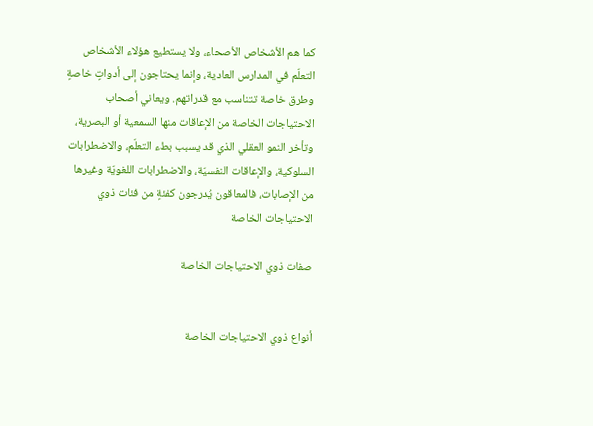كما هم الأشخاص الأصحاء، ولا يستطيع هؤلاء الأشخاص التعلّم في المدارس العادية، وإنما يحتاجون إلى أدواتٍ خاصةٍ وطرق خاصة تتناسب مع قدراتهم. ويعاني أصحاب الاحتياجات الخاصة من الإعاقات منها السمعية أو البصرية، وتأخر النمو العقلي الذي قد يسبب بطء التعلّم، والاضطرابات السلوكية، والإعاقات النفسيّة، والاضطرابات اللغويّة وغيرها من الإصابات، فالمعاقون يُدرجون كفئةٍ من فئات ذوي الاحتياجات الخاصة

صفات ذوي الاحتياجات الخاصة


أنواع ذوي الاحتياجات الخاصة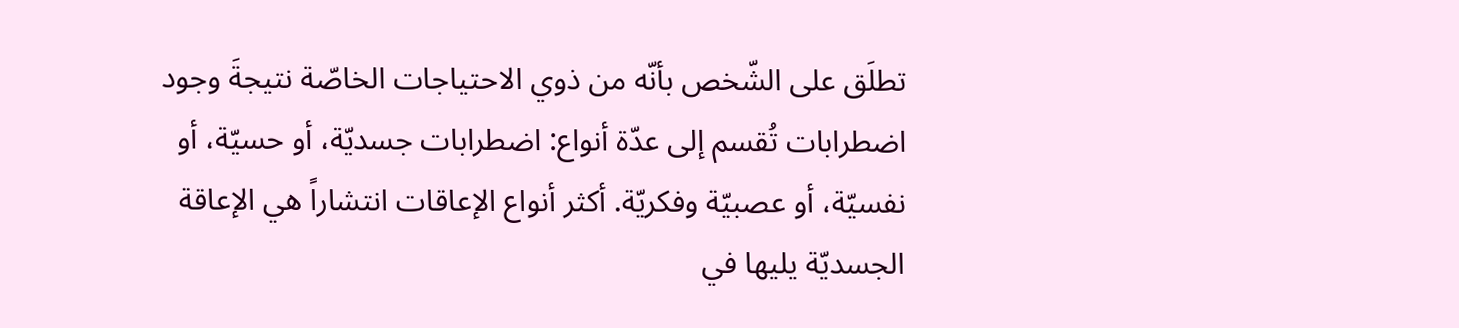تطلَق على الشّخص بأنّه من ذوي الاحتياجات الخاصّة نتيجةَ وجود اضطرابات تُقسم إلى عدّة أنواع: اضطرابات جسديّة، أو حسيّة، أو نفسيّة، أو عصبيّة وفكريّة. أكثر أنواع الإعاقات انتشاراً هي الإعاقة الجسديّة يليها في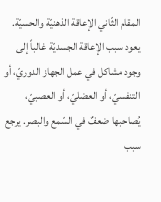المقام الثّاني الإعاقة الذهنيّة والحسيّة. يعود سبب الإعاقة الجسديّة غالباً إلى وجود مشاكل في عمل الجهاز الدوريّ، أو التنفسيّ، أو العضليّ، أو العصبيّ، يُصاحبها ضعفٌ في السّمع والبصر. يرجع سبب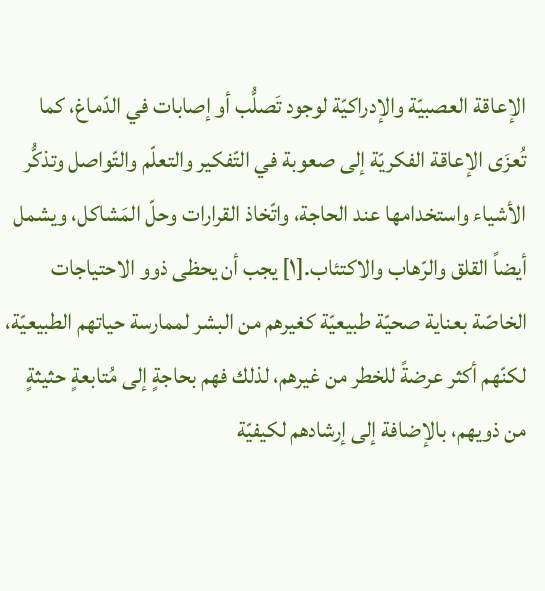الإعاقة العصبيّة والإدراكيّة لوجود تَصلُّب أو إصابات في الدّماغ، كما تُعزَى الإعاقة الفكريّة إلى صعوبة في التّفكير والتعلّم والتّواصل وتذكُّر الأشياء واستخدامها عند الحاجة، واتّخاذ القرارات وحلّ المَشاكل، ويشمل أيضاً القلق والرّهاب والاكتئاب.[١] يجب أن يحظى ذوو الاحتياجات الخاصّة بعناية صحيّة طبيعيّة كغيرهم من البشر لممارسة حياتهم الطبيعيّة، لكنّهم أكثر عرضةً للخطر من غيرهم، لذلك فهم بحاجةٍ إلى مُتابعةٍ حثيثةٍ من ذويهم، بالإضافة إلى إرشادهم لكيفيّة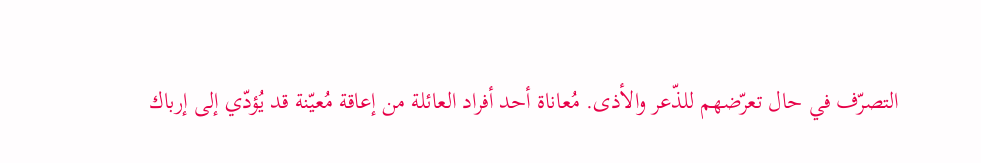التصرّف في حال تعرّضهم للذّعر والأذى. مُعاناة أحد أفراد العائلة من إعاقة مُعيّنة قد يُؤدّي إلى إرباك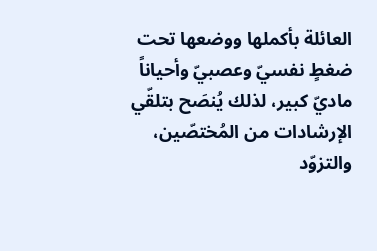العائلة بأكملها ووضعها تحت ضغطٍ نفسيّ وعصبيّ وأحياناً ماديّ كبير، لذلك يُنصَح بتلقّي الإرشادات من المُختصّين، والتزوّد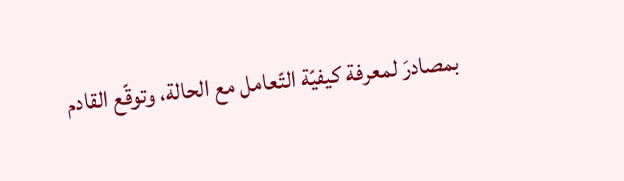بمصادرَ لمعرفة كيفيّة التّعامل مع الحالة، وتوقّع القادم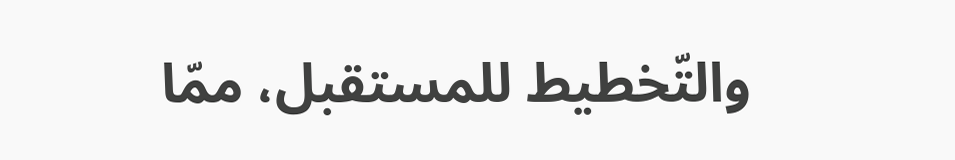والتّخطيط للمستقبل، ممّا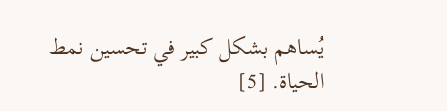يُساهم بشكل كبير في تحسين نمط الحياة. [5]